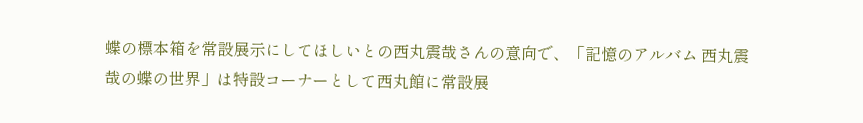蝶の標本箱を常設展示にしてほしいとの西丸震哉さんの意向で、「記憶のアルバム 西丸震哉の蝶の世界」は特設コーナーとして西丸館に常設展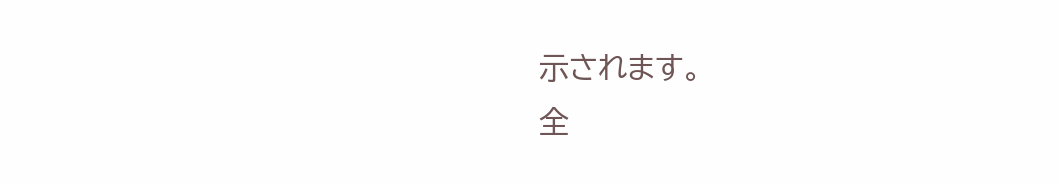示されます。
全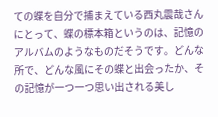ての蝶を自分で捕まえている西丸震哉さんにとって、蝶の標本箱というのは、記憶のアルバムのようなものだそうです。どんな所で、どんな風にその蝶と出会ったか、その記憶が一つ一つ思い出される美し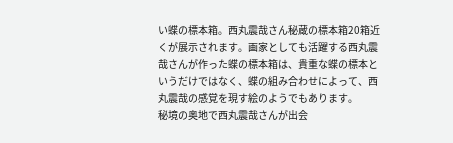い蝶の標本箱。西丸震哉さん秘蔵の標本箱20箱近くが展示されます。画家としても活躍する西丸震哉さんが作った蝶の標本箱は、貴重な蝶の標本というだけではなく、蝶の組み合わせによって、西丸震哉の感覚を現す絵のようでもあります。
秘境の奥地で西丸震哉さんが出会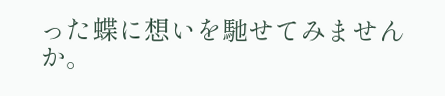った蝶に想いを馳せてみませんか。